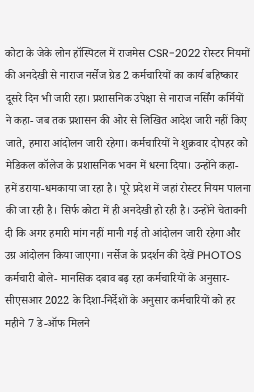कोटा के जेके लोन हॉस्पिटल में राजमेस CSR-2022 रोस्टर नियमों की अनदेखी से नाराज नर्सेज ग्रेड 2 कर्मचारियों का कार्य बहिष्कार दूसरे दिन भी जारी रहा। प्रशासनिक उपेक्षा से नाराज नर्सिंग कर्मियों ने कहा- जब तक प्रशासन की ओर से लिखित आदेश जारी नहीं किए जाते, हमारा आंदोलन जारी रहेगा। कर्मचारियों ने शुक्रवार दोपहर को मेडिकल कॉलेज के प्रशासनिक भवन में धरना दिया। उन्होंने कहा- हमें डराया-धमकाया जा रहा है। पूरे प्रदेश में जहां रोस्टर नियम पालना की जा रही है। सिर्फ कोटा में ही अनदेखी हो रही है। उन्होंने चेतावनी दी कि अगर हमारी मांग नहीं मानी गई तो आंदोलन जारी रहेगा और उग्र आंदोलन किया जाएगा। नर्सेज के प्रदर्शन की देखें PHOTOS कर्मचारी बोले- मानसिक दबाव बढ़ रहा कर्मचारियों के अनुसार- सीएसआर 2022 के दिशा-निर्देशों के अनुसार कर्मचारियों को हर महीने 7 डे-ऑफ मिलने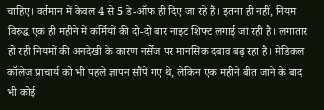चाहिए। वर्तमान में केवल 4 से 5 डे-ऑफ ही दिए जा रहे हैं। इतना ही नहीं, नियम विरुद्ध एक ही महीने में कर्मियों की दो-दो बार नाइट शिफ्ट लगाई जा रही है। लगातार हो रही नियमों की अनदेखी के कारण नर्सेज पर मानसिक दबाव बढ़ रहा है। मेडिकल कॉलेज प्राचार्य को भी पहले ज्ञापन सौंपे गए थे, लेकिन एक महीने बीत जाने के बाद भी कोई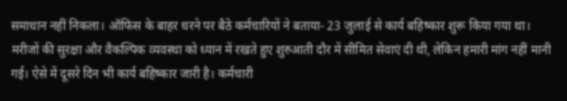समाधान नहीं निकला। ऑफिस के बाहर धरने पर बैठे कर्मचारियों ने बताया- 23 जुलाई से कार्य बहिष्कार शुरू किया गया था। मरीजों की सुरक्षा और वैकल्पिक व्यवस्था को ध्यान में रखते हुए शुरुआती दौर में सीमित सेवाएं दी थी, लेकिन हमारी मांग नहीं मानी गई। ऐसे में दूसरे दिन भी कार्य बहिष्कार जारी है। कर्मचारी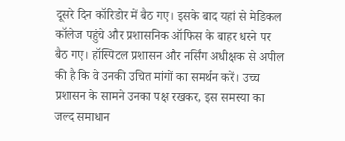दूसरे दिन कॉरिडोर में बैठ गए। इसके बाद यहां से मेडिकल कॉलेज पहुंचे और प्रशासनिक ऑफिस के बाहर धरने पर बैठ गए। हॉस्पिटल प्रशासन और नर्सिंग अधीक्षक से अपील की है कि वे उनकी उचित मांगों का समर्थन करें। उच्च प्रशासन के सामने उनका पक्ष रखकर, इस समस्या का जल्द समाधान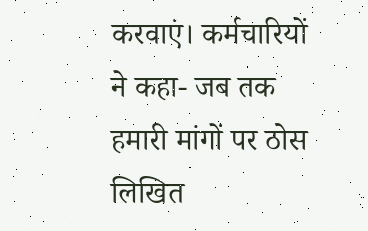करवाएं। कर्मचारियों ने कहा- जब तक हमारी मांगों पर ठोस लिखित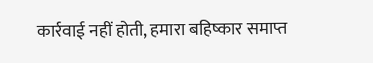कार्रवाई नहीं होती, हमारा बहिष्कार समाप्त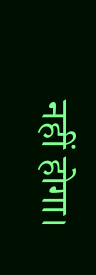नहीं होगा।